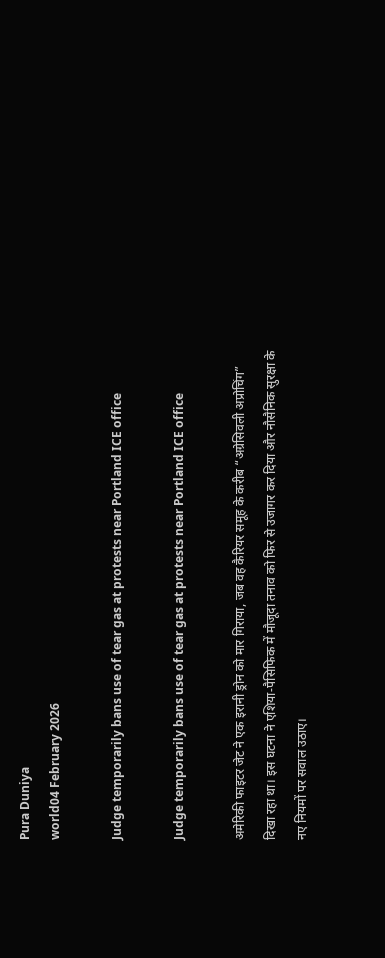Pura Duniya
world04 February 2026

Judge temporarily bans use of tear gas at protests near Portland ICE office

Judge temporarily bans use of tear gas at protests near Portland ICE office

अमेरिकी फाइटर जेट ने एक इरानी ड्रोन को मार गिराया, जब वह कैरियर समूह के करीब “अग्रेसिवली अप्रोचिंग” दिखा रहा था। इस घटना ने एशिया‑पैसिफिक में मौजूदा तनाव को फिर से उजागर कर दिया और नौसैनिक सुरक्षा के नए नियमों पर सवाल उठाए।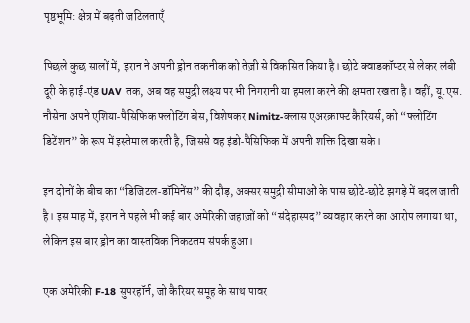पृष्ठभूमि: क्षेत्र में बढ़ती जटिलताएँ

पिछले कुछ सालों में, इरान ने अपनी ड्रोन तकनीक को तेज़ी से विकसित किया है। छोटे क्वाडकॉप्टर से लेकर लंबी दूरी के हाई‑एंड UAV तक, अब वह समुद्री लक्ष्य पर भी निगरानी या हमला करने की क्षमता रखता है। वहीं, यू.एस. नौसेना अपने एशिया‑पैसिफिक फ्लोटिंग बेस, विशेषकर Nimitz‑क्लास एअरक्राफ्ट कैरियर्स, को “फ्लोटिंग डिटेंशन” के रूप में इस्तेमाल करती है, जिससे वह इंडो‑पैसिफिक में अपनी शक्ति दिखा सके।

इन दोनों के बीच का “डिजिटल‑डॉमिनेंस” की दौड़, अक्सर समुद्री सीमाओं के पास छोटे‑छोटे झगड़े में बदल जाती है। इस माह में, इरान ने पहले भी कई बार अमेरिकी जहाज़ों को “संदेहास्पद” व्यवहार करने का आरोप लगाया था, लेकिन इस बार ड्रोन का वास्तविक निकटतम संपर्क हुआ।

एक अमेरिकी F‑18 सुपरहॉर्न, जो कैरियर समूह के साथ पावर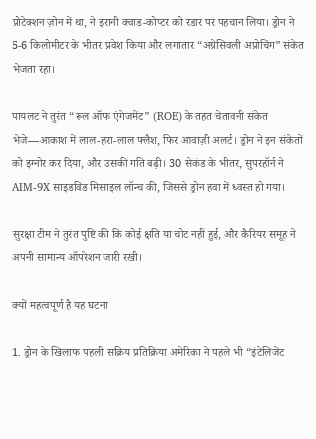प्रोटेक्शन ज़ोन में था, ने इरानी क्वाड‑कोप्टर को रडार पर पहचान लिया। ड्रोन ने 5‑6 किलोमीटर के भीतर प्रवेश किया और लगातार “अग्रेसिवली अप्रोचिंग” संकेत भेजता रहा।

पायलट ने तुरंत “रूल ऑफ एंगेजमेंट” (ROE) के तहत चेतावनी संकेत भेजे—आकाश में लाल‑हरा‑लाल फ्लैश, फिर आवाज़ी अलर्ट। ड्रोन ने इन संकेतों को इग्नोर कर दिया, और उसकी गति बढ़ी। 30 सेकंड के भीतर, सुपरहॉर्न ने AIM‑9X साइडविंड मिसाइल लॉन्च की, जिससे ड्रोन हवा में ध्वस्त हो गया।

सुरक्षा टीम ने तुरंत पुष्टि की कि कोई क्षति या चोट नहीं हुई, और कैरियर समूह ने अपनी सामान्य ऑपरेशन जारी रखी।

क्यों महत्वपूर्ण है यह घटना

1. ड्रोन के खिलाफ पहली सक्रिय प्रतिक्रिया अमेरिका ने पहले भी “इंटेलिजेंट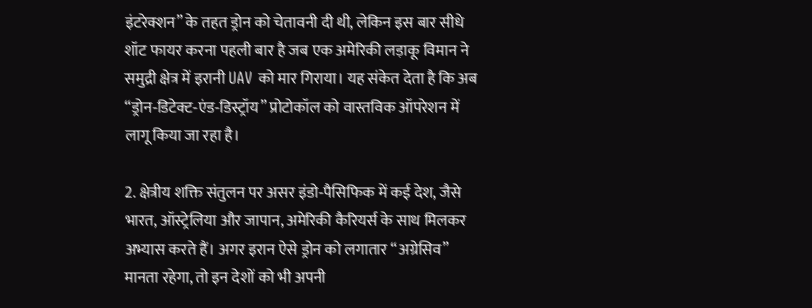इंटरेक्शन” के तहत ड्रोन को चेतावनी दी थी, लेकिन इस बार सीधे शॉट फायर करना पहली बार है जब एक अमेरिकी लड़ाकू विमान ने समुद्री क्षेत्र में इरानी UAV को मार गिराया। यह संकेत देता है कि अब “ड्रोन‑डिटेक्ट‑एंड‑डिस्ट्रॉय” प्रोटोकॉल को वास्तविक ऑपरेशन में लागू किया जा रहा है।

2. क्षेत्रीय शक्ति संतुलन पर असर इंडो‑पैसिफिक में कई देश, जैसे भारत, ऑस्ट्रेलिया और जापान, अमेरिकी कैरियर्स के साथ मिलकर अभ्यास करते हैं। अगर इरान ऐसे ड्रोन को लगातार “अग्रेसिव” मानता रहेगा, तो इन देशों को भी अपनी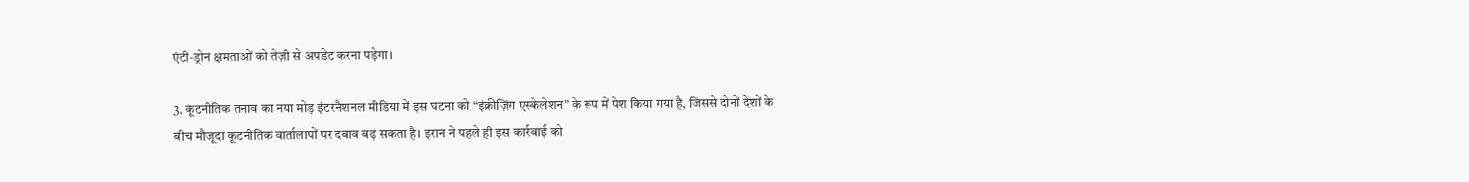एंटी‑ड्रोन क्षमताओं को तेज़ी से अपडेट करना पड़ेगा।

3. कूटनीतिक तनाव का नया मोड़ इंटरनैशनल मीडिया में इस घटना को “इंक्रीज़िंग एस्केलेशन” के रूप में पेश किया गया है, जिससे दोनों देशों के बीच मौजूदा कूटनीतिक वार्तालापों पर दबाव बढ़ सकता है। इरान ने पहले ही इस कार्रवाई को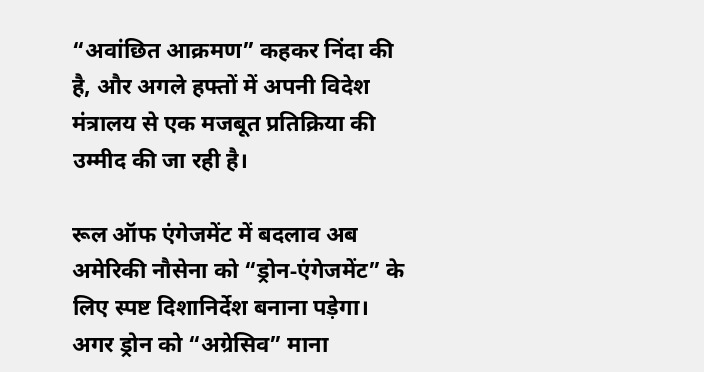“अवांछित आक्रमण” कहकर निंदा की है, और अगले हफ्तों में अपनी विदेश मंत्रालय से एक मजबूत प्रतिक्रिया की उम्मीद की जा रही है।

रूल ऑफ एंगेजमेंट में बदलाव अब अमेरिकी नौसेना को “ड्रोन‑एंगेजमेंट” के लिए स्पष्ट दिशानिर्देश बनाना पड़ेगा। अगर ड्रोन को “अग्रेसिव” माना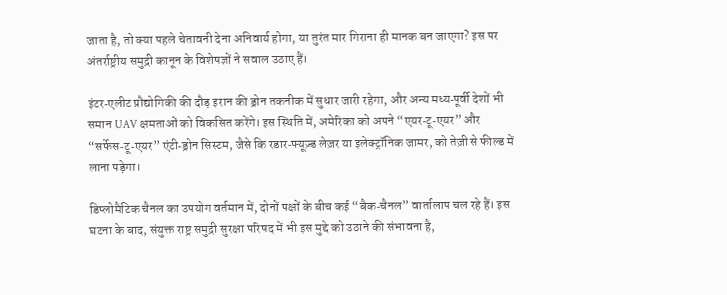जाता है, तो क्या पहले चेतावनी देना अनिवार्य होगा, या तुरंत मार गिराना ही मानक बन जाएगा? इस पर अंतर्राष्ट्रीय समुद्री कानून के विशेषज्ञों ने सवाल उठाए हैं।

इंटर‑एलीट प्रौद्योगिकी की दौड़ इरान की ड्रोन तकनीक में सुधार जारी रहेगा, और अन्य मध्य‑पूर्वी देशों भी समान UAV क्षमताओं को विकसित करेंगे। इस स्थिति में, अमेरिका को अपने “एयर‑टू‑एयर” और “सर्फेस‑टू‑एयर” एंटी‑ड्रोन सिस्टम, जैसे कि रडार‑फ्यूज़्ड लेज़र या इलेक्ट्रॉनिक जामर, को तेज़ी से फील्ड में लाना पड़ेगा।

डिप्लोमैटिक चैनल का उपयोग वर्तमान में, दोनों पक्षों के बीच कई “बैक‑चैनल” वार्तालाप चल रहे हैं। इस घटना के बाद, संयुक्त राष्ट्र समुद्री सुरक्षा परिषद में भी इस मुद्दे को उठाने की संभावना है,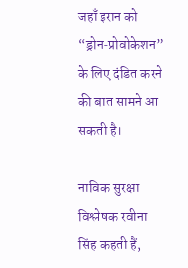जहाँ इरान को “ड्रोन‑प्रोवोकेशन” के लिए दंडित करने की बात सामने आ सकती है।

नाविक सुरक्षा विश्लेषक रवीना सिंह कहती हैं,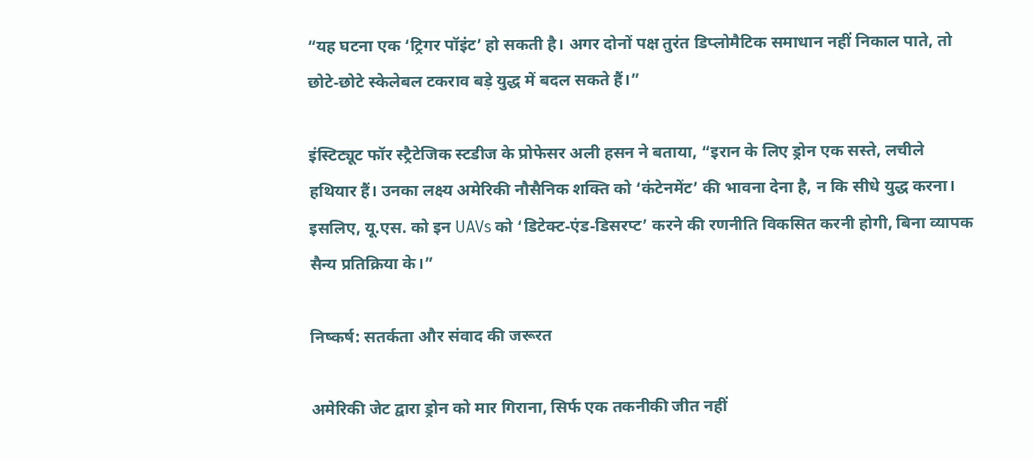“यह घटना एक ‘ट्रिगर पॉइंट’ हो सकती है। अगर दोनों पक्ष तुरंत डिप्लोमैटिक समाधान नहीं निकाल पाते, तो छोटे‑छोटे स्केलेबल टकराव बड़े युद्ध में बदल सकते हैं।”

इंस्टिट्यूट फॉर स्ट्रैटेजिक स्टडीज के प्रोफेसर अली हसन ने बताया, “इरान के लिए ड्रोन एक सस्ते, लचीले हथियार हैं। उनका लक्ष्य अमेरिकी नौसैनिक शक्ति को ‘कंटेनमेंट’ की भावना देना है, न कि सीधे युद्ध करना। इसलिए, यू.एस. को इन UAVs को ‘डिटेक्ट‑एंड‑डिसरप्ट’ करने की रणनीति विकसित करनी होगी, बिना व्यापक सैन्य प्रतिक्रिया के।”

निष्कर्ष: सतर्कता और संवाद की जरूरत

अमेरिकी जेट द्वारा ड्रोन को मार गिराना, सिर्फ एक तकनीकी जीत नहीं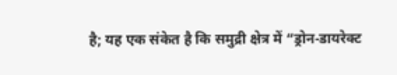है; यह एक संकेत है कि समुद्री क्षेत्र में “ड्रोन‑डायरेक्ट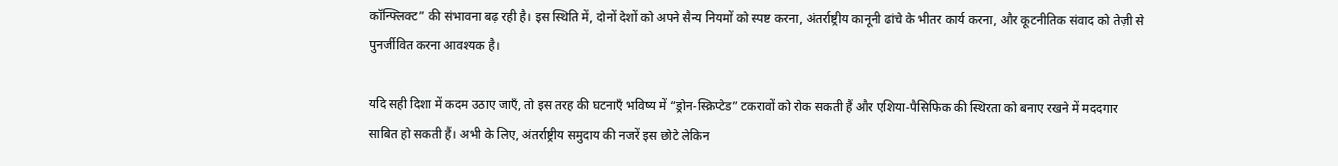कॉन्फ्लिक्ट” की संभावना बढ़ रही है। इस स्थिति में, दोनों देशों को अपने सैन्य नियमों को स्पष्ट करना, अंतर्राष्ट्रीय कानूनी ढांचे के भीतर कार्य करना, और कूटनीतिक संवाद को तेज़ी से पुनर्जीवित करना आवश्यक है।

यदि सही दिशा में कदम उठाए जाएँ, तो इस तरह की घटनाएँ भविष्य में “ड्रोन‑स्क्रिप्टेड” टकरावों को रोक सकती हैं और एशिया‑पैसिफिक की स्थिरता को बनाए रखने में मददगार साबित हो सकती हैं। अभी के लिए, अंतर्राष्ट्रीय समुदाय की नजरें इस छोटे लेकिन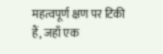महत्वपूर्ण क्षण पर टिकी हैं, जहाँ एक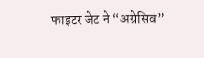फाइटर जेट ने “अग्रेसिव”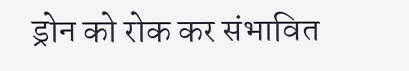ड्रोन को रोक कर संभावित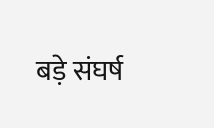बड़े संघर्ष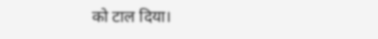को टाल दिया।